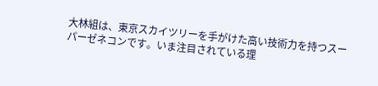大林組は、東京スカイツリーを手がけた高い技術力を持つスーパーゼネコンです。いま注目されている理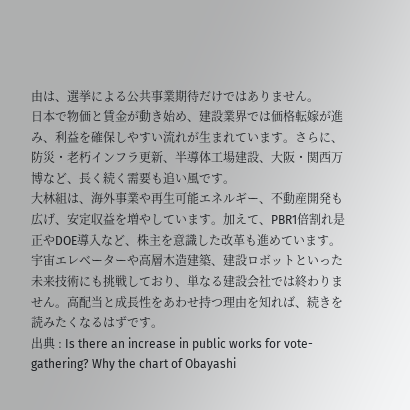由は、選挙による公共事業期待だけではありません。
日本で物価と賃金が動き始め、建設業界では価格転嫁が進み、利益を確保しやすい流れが生まれています。さらに、防災・老朽インフラ更新、半導体工場建設、大阪・関西万博など、長く続く需要も追い風です。
大林組は、海外事業や再生可能エネルギー、不動産開発も広げ、安定収益を増やしています。加えて、PBR1倍割れ是正やDOE導入など、株主を意識した改革も進めています。
宇宙エレベーターや高層木造建築、建設ロボットといった未来技術にも挑戦しており、単なる建設会社では終わりません。高配当と成長性をあわせ持つ理由を知れば、続きを読みたくなるはずです。
出典 : Is there an increase in public works for vote-gathering? Why the chart of Obayashi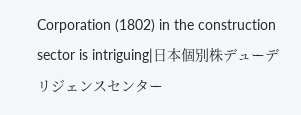Corporation (1802) in the construction sector is intriguing|日本個別株デューデリジェンスセンター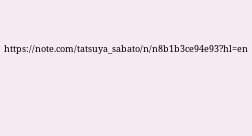https://note.com/tatsuya_sabato/n/n8b1b3ce94e93?hl=en